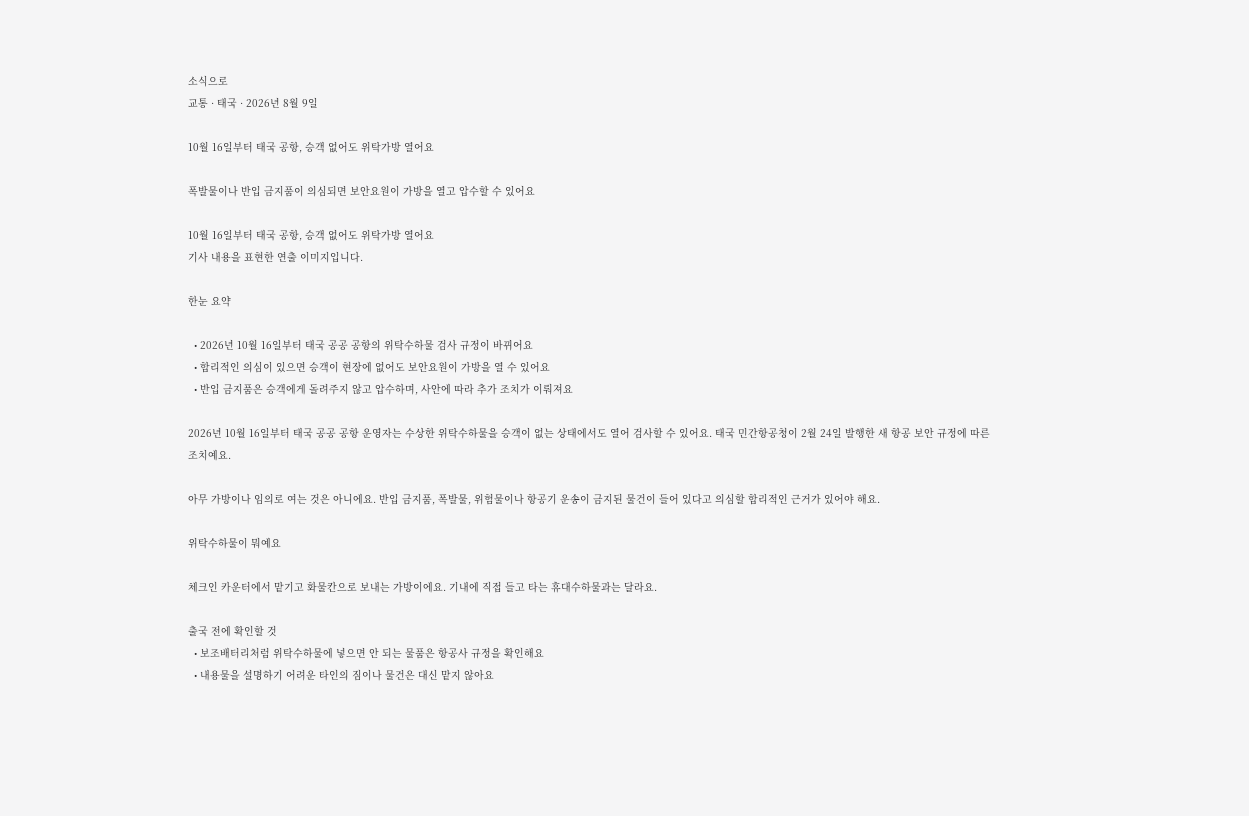소식으로
교통 · 태국 · 2026년 8월 9일

10월 16일부터 태국 공항, 승객 없어도 위탁가방 열어요

폭발물이나 반입 금지품이 의심되면 보안요원이 가방을 열고 압수할 수 있어요

10월 16일부터 태국 공항, 승객 없어도 위탁가방 열어요
기사 내용을 표현한 연출 이미지입니다.

한눈 요약

  • 2026년 10월 16일부터 태국 공공 공항의 위탁수하물 검사 규정이 바뀌어요
  • 합리적인 의심이 있으면 승객이 현장에 없어도 보안요원이 가방을 열 수 있어요
  • 반입 금지품은 승객에게 돌려주지 않고 압수하며, 사안에 따라 추가 조치가 이뤄져요

2026년 10월 16일부터 태국 공공 공항 운영자는 수상한 위탁수하물을 승객이 없는 상태에서도 열어 검사할 수 있어요. 태국 민간항공청이 2월 24일 발행한 새 항공 보안 규정에 따른 조치예요.

아무 가방이나 임의로 여는 것은 아니에요. 반입 금지품, 폭발물, 위험물이나 항공기 운송이 금지된 물건이 들어 있다고 의심할 합리적인 근거가 있어야 해요.

위탁수하물이 뭐예요

체크인 카운터에서 맡기고 화물칸으로 보내는 가방이에요. 기내에 직접 들고 타는 휴대수하물과는 달라요.

출국 전에 확인할 것
  • 보조배터리처럼 위탁수하물에 넣으면 안 되는 물품은 항공사 규정을 확인해요
  • 내용물을 설명하기 어려운 타인의 짐이나 물건은 대신 맡지 않아요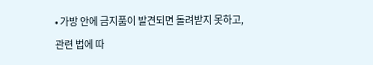• 가방 안에 금지품이 발견되면 돌려받지 못하고, 관련 법에 따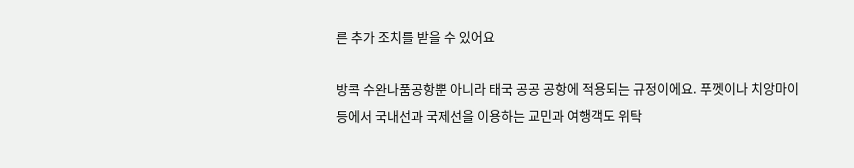른 추가 조치를 받을 수 있어요

방콕 수완나품공항뿐 아니라 태국 공공 공항에 적용되는 규정이에요. 푸껫이나 치앙마이 등에서 국내선과 국제선을 이용하는 교민과 여행객도 위탁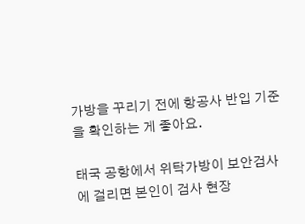가방을 꾸리기 전에 항공사 반입 기준을 확인하는 게 좋아요.

태국 공항에서 위탁가방이 보안검사에 걸리면 본인이 검사 현장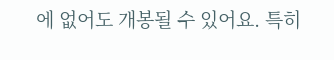에 없어도 개봉될 수 있어요. 특히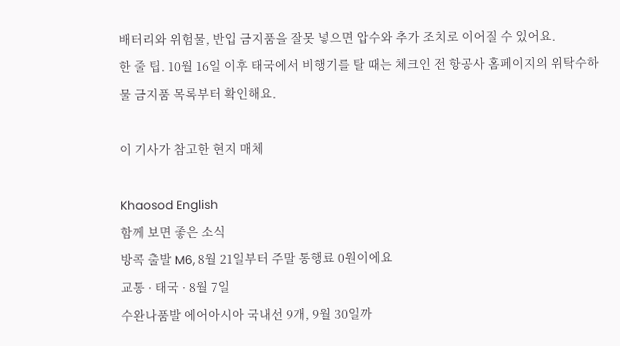배터리와 위험물, 반입 금지품을 잘못 넣으면 압수와 추가 조치로 이어질 수 있어요.
한 줄 팁. 10월 16일 이후 태국에서 비행기를 탈 때는 체크인 전 항공사 홈페이지의 위탁수하물 금지품 목록부터 확인해요.

이 기사가 참고한 현지 매체

Khaosod English
함께 보면 좋은 소식
방콕 출발 M6, 8월 21일부터 주말 통행료 0원이에요
교통 · 태국 · 8월 7일
수완나품발 에어아시아 국내선 9개, 9월 30일까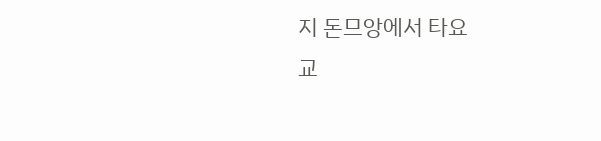지 돈므앙에서 타요
교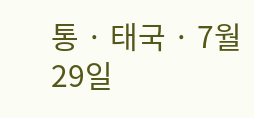통 · 태국 · 7월 29일